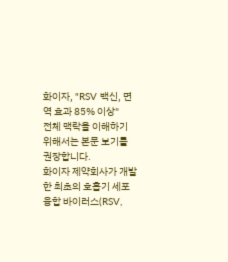화이자, "RSV 백신, 면역 효과 85% 이상"
전체 맥락을 이해하기 위해서는 본문 보기를 권장합니다.
화이자 제약회사가 개발한 최초의 호흡기 세포융합 바이러스(RSV,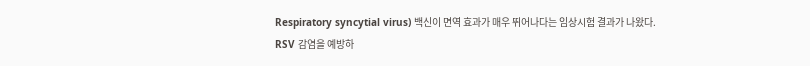Respiratory syncytial virus) 백신이 면역 효과가 매우 뛰어나다는 임상시험 결과가 나왔다.
RSV 감염을 예방하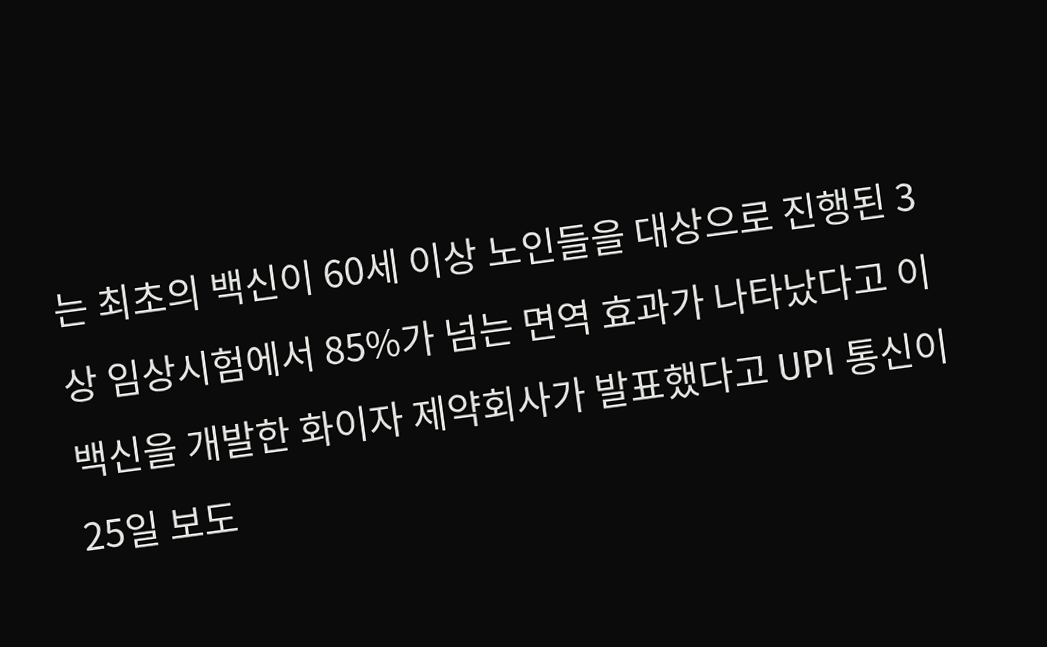는 최초의 백신이 60세 이상 노인들을 대상으로 진행된 3상 임상시험에서 85%가 넘는 면역 효과가 나타났다고 이 백신을 개발한 화이자 제약회사가 발표했다고 UPI 통신이 25일 보도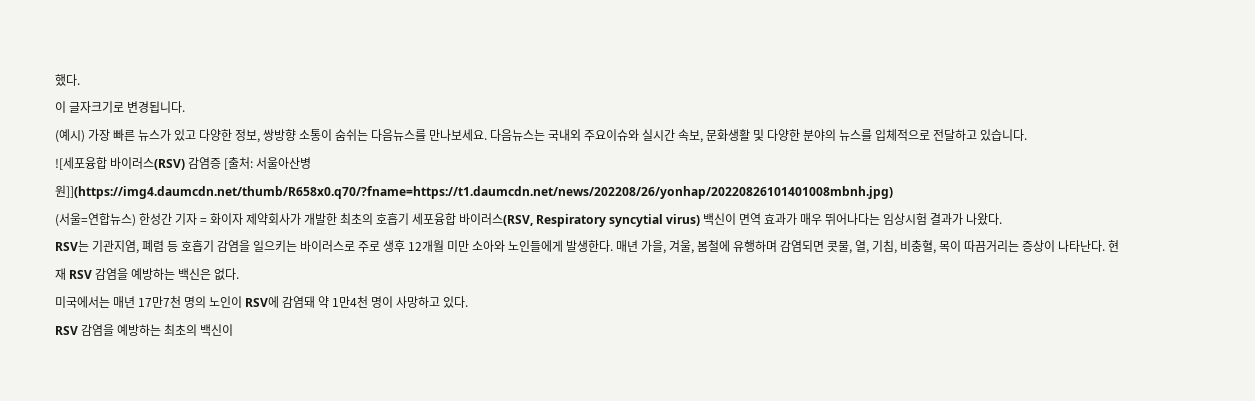했다.
이 글자크기로 변경됩니다.
(예시) 가장 빠른 뉴스가 있고 다양한 정보, 쌍방향 소통이 숨쉬는 다음뉴스를 만나보세요. 다음뉴스는 국내외 주요이슈와 실시간 속보, 문화생활 및 다양한 분야의 뉴스를 입체적으로 전달하고 있습니다.
![세포융합 바이러스(RSV) 감염증 [출처: 서울아산병원]](https://img4.daumcdn.net/thumb/R658x0.q70/?fname=https://t1.daumcdn.net/news/202208/26/yonhap/20220826101401008mbnh.jpg)
(서울=연합뉴스) 한성간 기자 = 화이자 제약회사가 개발한 최초의 호흡기 세포융합 바이러스(RSV, Respiratory syncytial virus) 백신이 면역 효과가 매우 뛰어나다는 임상시험 결과가 나왔다.
RSV는 기관지염, 폐렴 등 호흡기 감염을 일으키는 바이러스로 주로 생후 12개월 미만 소아와 노인들에게 발생한다. 매년 가을, 겨울, 봄철에 유행하며 감염되면 콧물, 열, 기침, 비충혈, 목이 따끔거리는 증상이 나타난다. 현재 RSV 감염을 예방하는 백신은 없다.
미국에서는 매년 17만7천 명의 노인이 RSV에 감염돼 약 1만4천 명이 사망하고 있다.
RSV 감염을 예방하는 최초의 백신이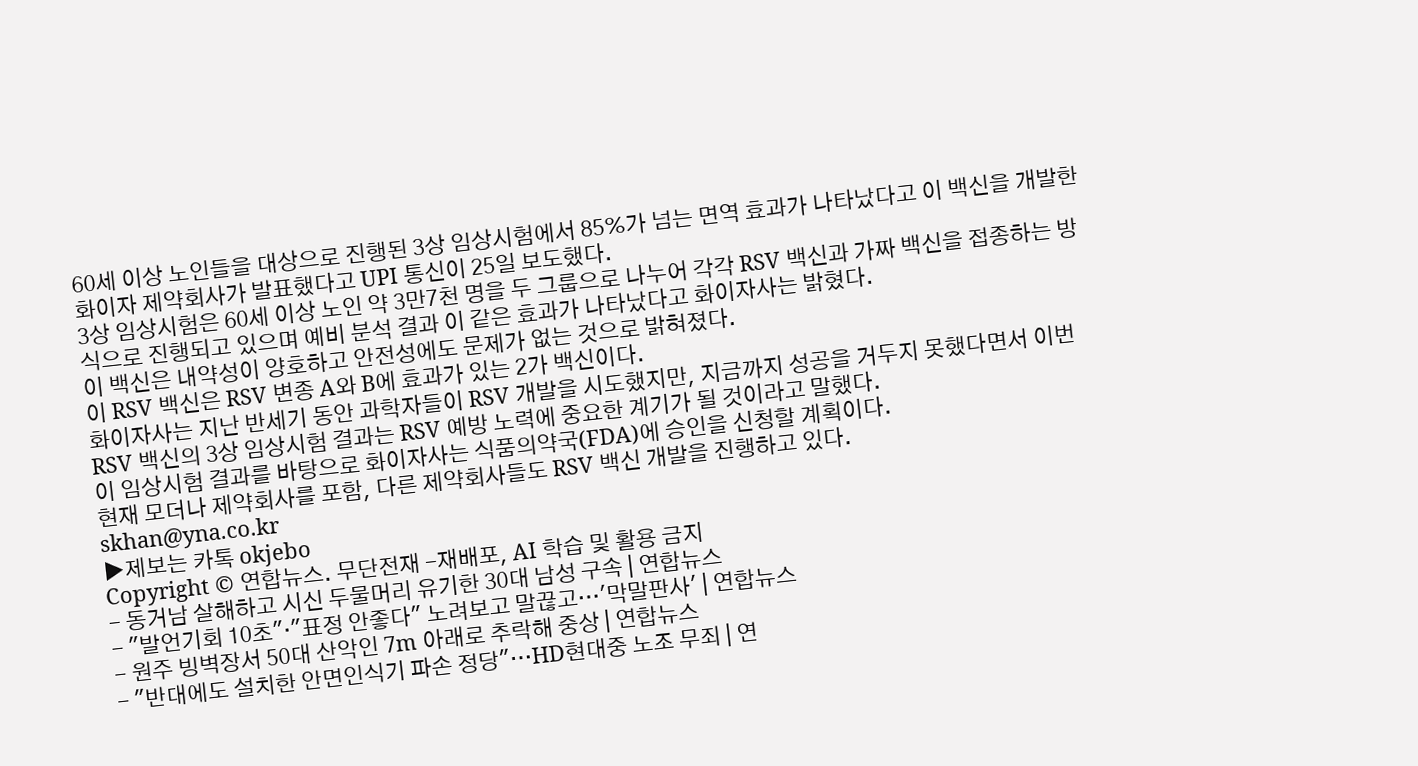60세 이상 노인들을 대상으로 진행된 3상 임상시험에서 85%가 넘는 면역 효과가 나타났다고 이 백신을 개발한 화이자 제약회사가 발표했다고 UPI 통신이 25일 보도했다.
3상 임상시험은 60세 이상 노인 약 3만7천 명을 두 그룹으로 나누어 각각 RSV 백신과 가짜 백신을 접종하는 방식으로 진행되고 있으며 예비 분석 결과 이 같은 효과가 나타났다고 화이자사는 밝혔다.
이 백신은 내약성이 양호하고 안전성에도 문제가 없는 것으로 밝혀졌다.
이 RSV 백신은 RSV 변종 A와 B에 효과가 있는 2가 백신이다.
화이자사는 지난 반세기 동안 과학자들이 RSV 개발을 시도했지만, 지금까지 성공을 거두지 못했다면서 이번 RSV 백신의 3상 임상시험 결과는 RSV 예방 노력에 중요한 계기가 될 것이라고 말했다.
이 임상시험 결과를 바탕으로 화이자사는 식품의약국(FDA)에 승인을 신청할 계획이다.
현재 모더나 제약회사를 포함, 다른 제약회사들도 RSV 백신 개발을 진행하고 있다.
skhan@yna.co.kr
▶제보는 카톡 okjebo
Copyright © 연합뉴스. 무단전재 -재배포, AI 학습 및 활용 금지
- 동거남 살해하고 시신 두물머리 유기한 30대 남성 구속 | 연합뉴스
- "발언기회 10초"·"표정 안좋다" 노려보고 말끊고…'막말판사' | 연합뉴스
- 원주 빙벽장서 50대 산악인 7m 아래로 추락해 중상 | 연합뉴스
- "반대에도 설치한 안면인식기 파손 정당"…HD현대중 노조 무죄 | 연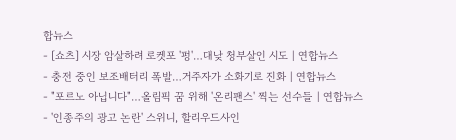합뉴스
- [쇼츠] 시장 암살하려 로켓포 '펑'…대낮 청부살인 시도 | 연합뉴스
- 충전 중인 보조배터리 폭발…거주자가 소화기로 진화 | 연합뉴스
- "포르노 아닙니다"…올림픽 꿈 위해 '온리팬스' 찍는 선수들 | 연합뉴스
- '인종주의 광고 논란' 스위니, 할리우드사인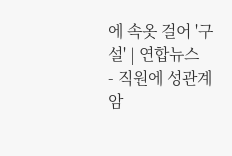에 속옷 걸어 '구설' | 연합뉴스
- 직원에 성관계 암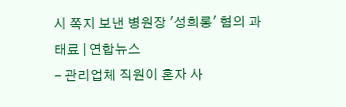시 쪽지 보낸 병원장 '성희롱' 혐의 과태료 | 연합뉴스
- 관리업체 직원이 혼자 사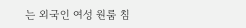는 외국인 여성 원룸 침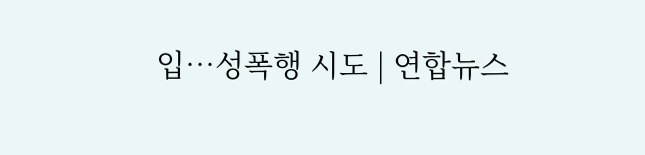입…성폭행 시도 | 연합뉴스